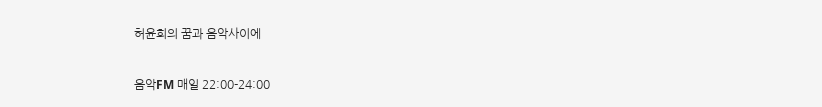허윤희의 꿈과 음악사이에

음악FM 매일 22:00-24:00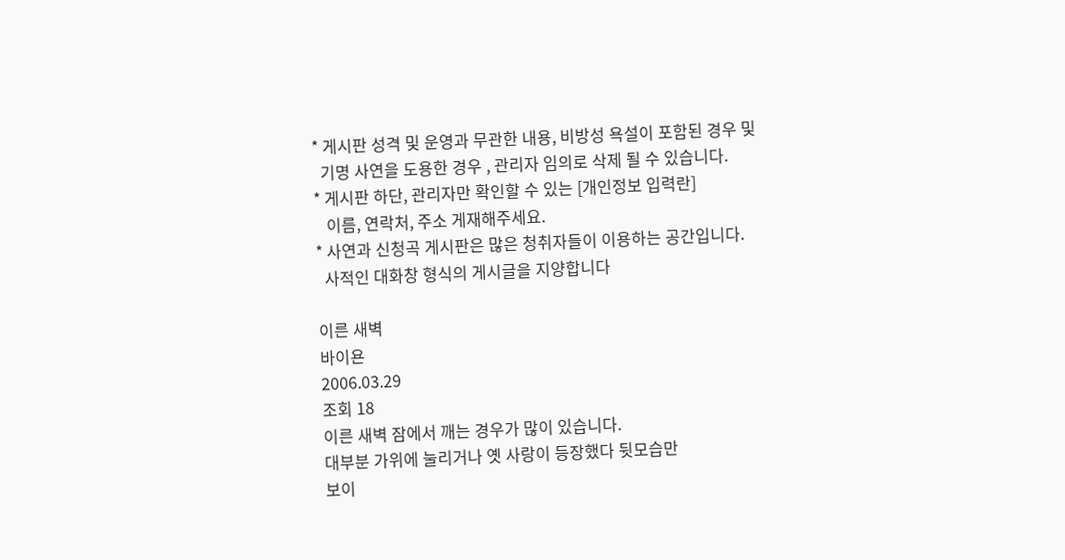* 게시판 성격 및 운영과 무관한 내용, 비방성 욕설이 포함된 경우 및
  기명 사연을 도용한 경우 , 관리자 임의로 삭제 될 수 있습니다.
* 게시판 하단, 관리자만 확인할 수 있는 [개인정보 입력란]
   이름, 연락처, 주소 게재해주세요.
* 사연과 신청곡 게시판은 많은 청취자들이 이용하는 공간입니다.
  사적인 대화창 형식의 게시글을 지양합니다

이른 새벽
바이욘
2006.03.29
조회 18
이른 새벽 잠에서 깨는 경우가 많이 있습니다.
대부분 가위에 눌리거나 옛 사랑이 등장했다 뒷모습만
보이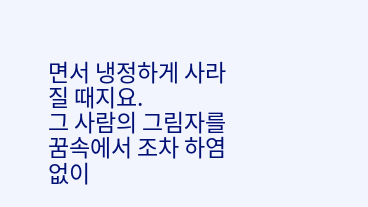면서 냉정하게 사라질 때지요.
그 사람의 그림자를 꿈속에서 조차 하염없이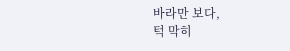바라만 보다,
턱 막히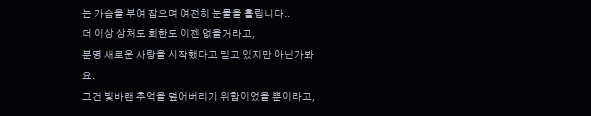는 가슴을 부여 잡으며 여전히 눈물을 흘립니다..
더 이상 상처도 회한도 이젠 없을거라고,
분명 새로운 사랑을 시작했다고 믿고 있지만 아닌가봐요.
그건 빛바랜 추억을 덮어버리기 위함이었을 뿐이라고,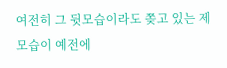여전히 그 뒷모습이라도 쫒고 있는 제 모습이 예전에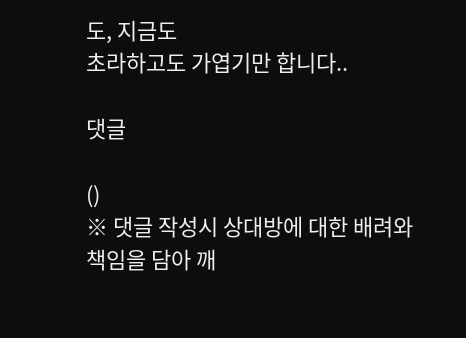도, 지금도
초라하고도 가엽기만 합니다..

댓글

()
※ 댓글 작성시 상대방에 대한 배려와 책임을 담아 깨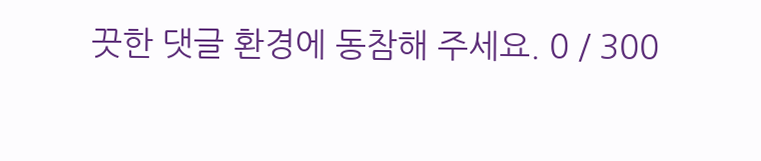끗한 댓글 환경에 동참해 주세요. 0 / 300